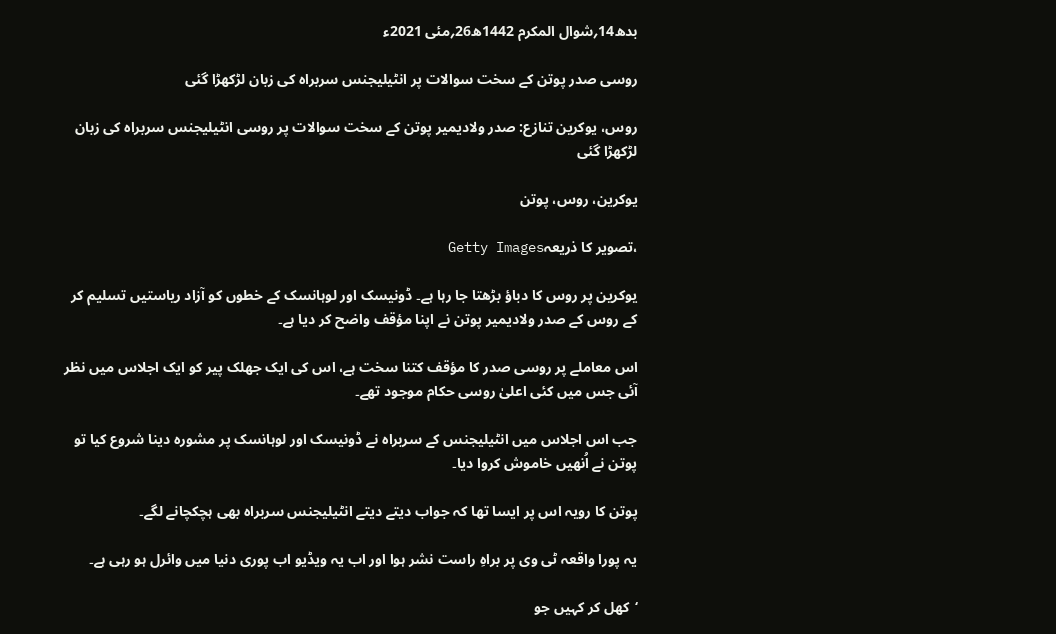بدھ14؍شوال المکرم 1442ھ26؍مئی 2021ء

روسی صدر پوتن کے سخت سوالات پر انٹیلیجنس سربراہ کی زبان لڑکھڑا گئی

روس، یوکرین تنازع: صدر ولادیمیر پوتن کے سخت سوالات پر روسی انٹیلیجنس سربراہ کی زبان لڑکھڑا گئی

یوکرین، روس، پوتن

،تصویر کا ذریعہGetty Images

یوکرین پر روس کا دباؤ بڑھتا جا رہا ہے۔ ڈونیسک اور لوہانسک کے خطوں کو آزاد ریاستیں تسلیم کر کے روس کے صدر ولادیمیر پوتن نے اپنا مؤقف واضح کر دیا ہے۔

اس معاملے پر روسی صدر کا مؤقف کتنا سخت ہے، اس کی ایک جھلک پیر کو ایک اجلاس میں نظر آئی جس میں کئی اعلیٰ روسی حکام موجود تھے۔

جب اس اجلاس میں انٹیلیجنس کے سربراہ نے ڈونیسک اور لوہانسک پر مشورہ دینا شروع کیا تو پوتن نے اُنھیں خاموش کروا دیا۔

پوتن کا رویہ اس پر ایسا تھا کہ جواب دیتے دیتے انٹیلیجنس سربراہ بھی ہچکچانے لگے۔

یہ پورا واقعہ ٹی وی پر براہِ راست نشر ہوا اور اب یہ ویڈیو اب پوری دنیا میں وائرل ہو رہی ہے۔

‘کھل کر کہیں جو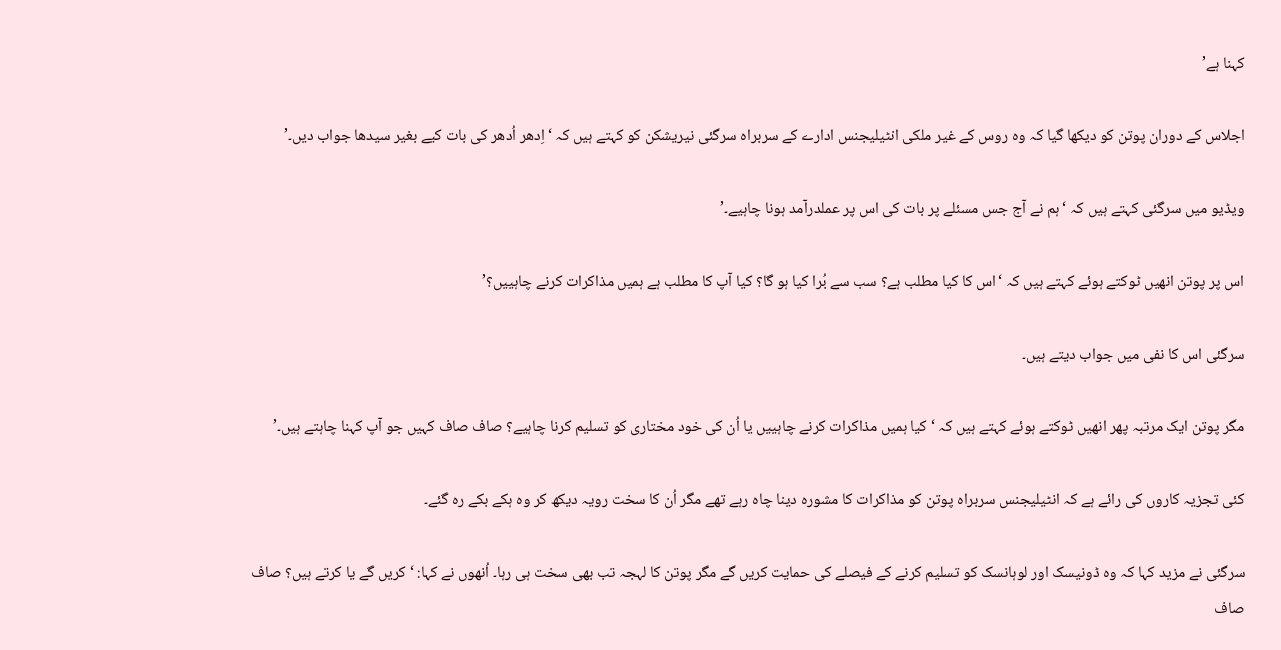کہنا ہے’

اجلاس کے دوران پوتن کو دیکھا گیا کہ وہ روس کے غیر ملکی انٹیلیجنس ادارے کے سربراہ سرگئی نیریشکن کو کہتے ہیں کہ ‘اِدھر اُدھر کی بات کیے بغیر سیدھا جواب دیں۔’

ویڈیو میں سرگئی کہتے ہیں کہ ‘ہم نے آج جس مسئلے پر بات کی اس پر عملدرآمد ہونا چاہیے۔’

اس پر پوتن انھیں ٹوکتے ہوئے کہتے ہیں کہ ‘اس کا کیا مطلب ہے؟ سب سے بُرا کیا ہو گا؟ کیا آپ کا مطلب ہے ہمیں مذاکرات کرنے چاہییں؟’

سرگئی اس کا نفی میں جواب دیتے ہیں۔

مگر پوتن ایک مرتبہ پھر انھیں ٹوکتے ہوئے کہتے ہیں کہ ‘کیا ہمیں مذاکرات کرنے چاہییں یا اُن کی خود مختاری کو تسلیم کرنا چاہیے؟ صاف صاف کہیں جو آپ کہنا چاہتے ہیں۔’

کئی تجزیہ کاروں کی رائے ہے کہ انٹیلیجنس سربراہ پوتن کو مذاکرات کا مشورہ دینا چاہ رہے تھے مگر اُن کا سخت رویہ دیکھ کر وہ ہکے بکے رہ گئے۔

سرگئی نے مزید کہا کہ وہ ڈونیسک اور لوہانسک کو تسلیم کرنے کے فیصلے کی حمایت کریں گے مگر پوتن کا لہجہ تب بھی سخت ہی رہا۔ اُنھوں نے کہا: ‘کریں گے یا کرتے ہیں؟ صاف صاف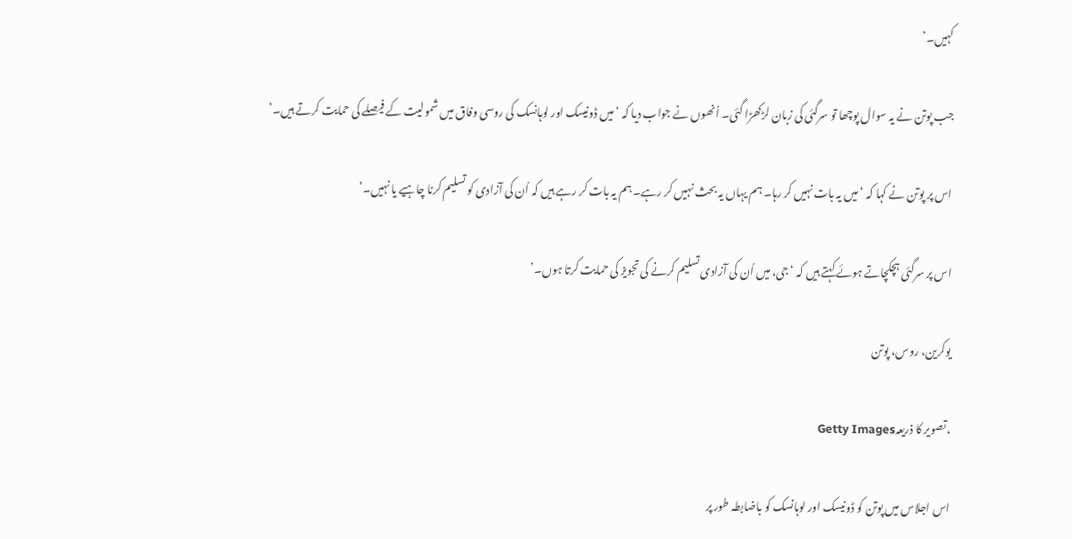کہیں۔’

جب پوتن نے یہ سوال پوچھا تو سرگئی کی زبان لڑکھڑا گئی۔ اُنھوں نے جواب دیا کہ ‘میں ڈونیسک اور لوہانسک کی روسی وفاق میں شمولیت کے فیصلے کی حمایت کرتے ہیں۔’

اس پر پوتن نے کہا کہ ‘میں یہ بات نہیں کر رہا۔ ہم یہاں یہ بحث نہیں کر رہے۔ ہم یہ بات کر رہے ہیں کہ اُن کی آزادی کو تسلیم کرنا چاہیے یا نہیں۔’

اس پر سرگئی ہچکچاتے ہوئے کہتے ہیں کہ ‘جی، میں اُن کی آزادی تسلیم کرنے کی تجویز کی حمایت کرتا ہوں۔’

یوکرین، روس، پوتن

،تصویر کا ذریعہGetty Images

اس اجلاس میں پوتن کو ڈونیسک اور لوہانسک کو باضابطہ طور پر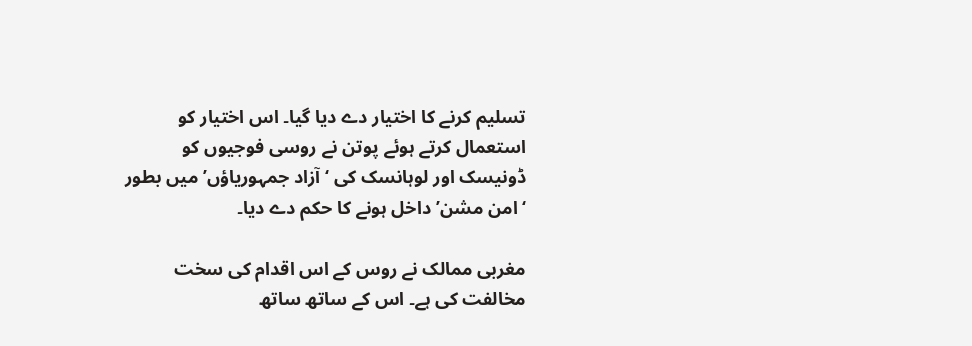تسلیم کرنے کا اختیار دے دیا گیا۔ اس اختیار کو استعمال کرتے ہوئے پوتن نے روسی فوجیوں کو ڈونیسک اور لوہانسک کی ‘آزاد جمہوریاؤں’ میں بطور ‘امن مشن’ داخل ہونے کا حکم دے دیا۔

مغربی ممالک نے روس کے اس اقدام کی سخت مخالفت کی ہے۔ اس کے ساتھ ساتھ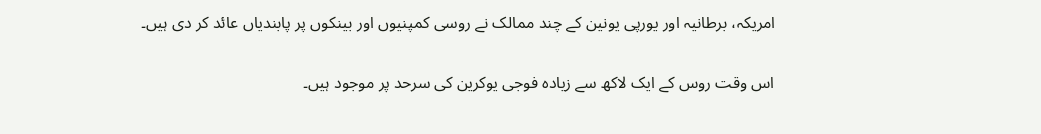امریکہ، برطانیہ اور یورپی یونین کے چند ممالک نے روسی کمپنیوں اور بینکوں پر پابندیاں عائد کر دی ہیں۔

اس وقت روس کے ایک لاکھ سے زیادہ فوجی یوکرین کی سرحد پر موجود ہیں۔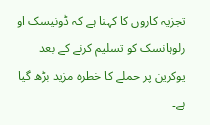تجزیہ کاروں کا کہنا ہے کہ ڈونیسک او رلوہانسک کو تسلیم کرنے کے بعد یوکرین پر حملے کا خطرہ مزید بڑھ گیا ہے۔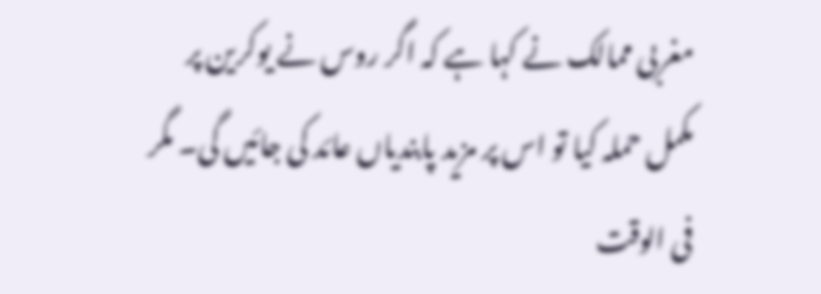مغربی ممالک نے کہا ہے کہ اگر روس نے یوکرین پر مکمل حملہ کیا تو اس پر مزید پابندیاں عائد کی جائیں گی۔ مگر فی الوقت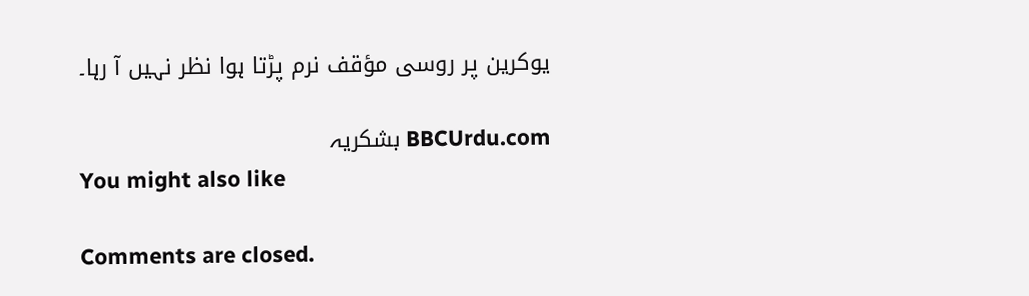یوکرین پر روسی مؤقف نرم پڑتا ہوا نظر نہیں آ رہا۔

BBCUrdu.com بشکریہ
You might also like

Comments are closed.